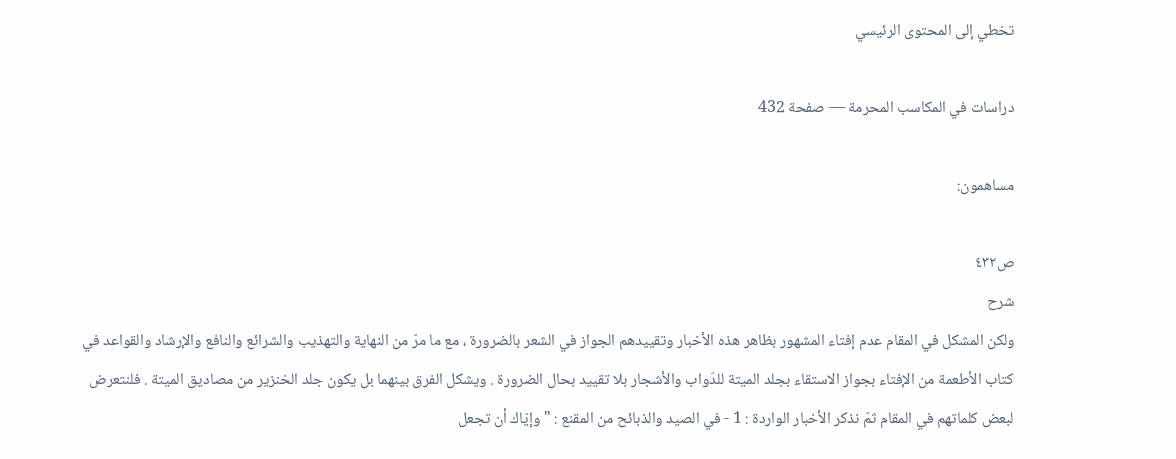تخطي إلى المحتوى الرئيسي

دراسات في المكاسب المحرمة — صفحة 432

مساهمون:

ص٤٣٢
شرح
ولكن المشكل في المقام عدم إفتاء المشهور بظاهر هذه الأخبار وتقييدهم الجواز في الشعر بالضرورة ، مع ما مرّ من النهاية والتهذيب والشرائع والنافع والإرشاد والقواعد في كتاب الأطعمة من الإفتاء بجواز الاستقاء بجلد الميتة للدّواب والأشجار بلا تقييد بحال الضرورة . ويشكل الفرق بينهما بل يكون جلد الخنزير من مصاديق الميتة . فلنتعرض لبعض كلماتهم في المقام ثمّ نذكر الأخبار الواردة : 1 - في الصيد والذبائح من المقنع : " وإيّاك أن تجعل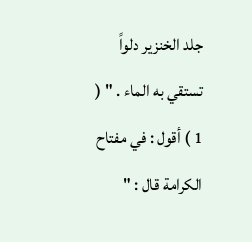جلد الخنزير دلواً تستقي به الماء . " ( 1 ) أقول : في مفتاح الكرامة قال : "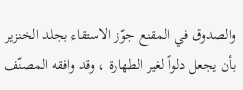والصدوق في المقنع جوّز الاستقاء بجلد الخنزير بأن يجعل دلواً لغير الطهارة ، وقد وافقه المصنّف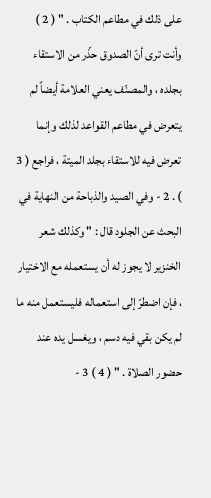على ذلك في مطاعم الكتاب . " ( 2 ) وأنت ترى أنّ الصدوق حذّر من الاستقاء بجلده ، والمصنّف يعني العلامة أيضاً لم يتعرض في مطاعم القواعد لذلك وإنما تعرض فيه للاستقاء بجلد الميتة ، فراجع ( 3 ) . 2 - وفي الصيد والذباحة من النهاية في البحث عن الجلود قال : " وكذلك شعر الخنزير لا يجوز له أن يستعمله مع الاختيار ، فإن اضطرّ إلى استعماله فليستعمل منه ما لم يكن بقي فيه دسم ، ويغسل يده عند حضور الصلاة . " ( 4 ) 3 -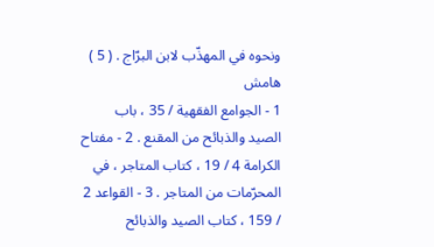ونحوه في المهذّب لابن البرّاج . ( 5 )
هامش
1 - الجوامع الفقهية / 35 ، باب الصيد والذبائح من المقنع . 2 - مفتاح الكرامة 4 / 19 ، كتاب المتاجر ، في المحرّمات من المتاجر . 3 - القواعد 2 / 159 ، كتاب الصيد والذبائح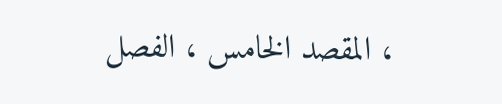، المقصد الخامس ، الفصل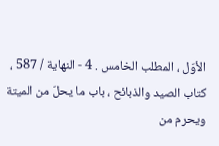الأوّل ، المطلب الخامس . 4 - النهاية / 587 ، كتاب الصيد والذبائح ، باب ما يحلّ من الميتة ويحرم من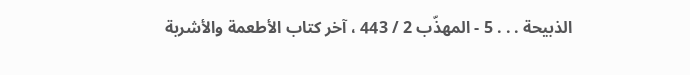الذبيحة . . . 5 - المهذّب 2 / 443 ، آخر كتاب الأطعمة والأشربة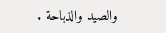والصيد والذباحة .